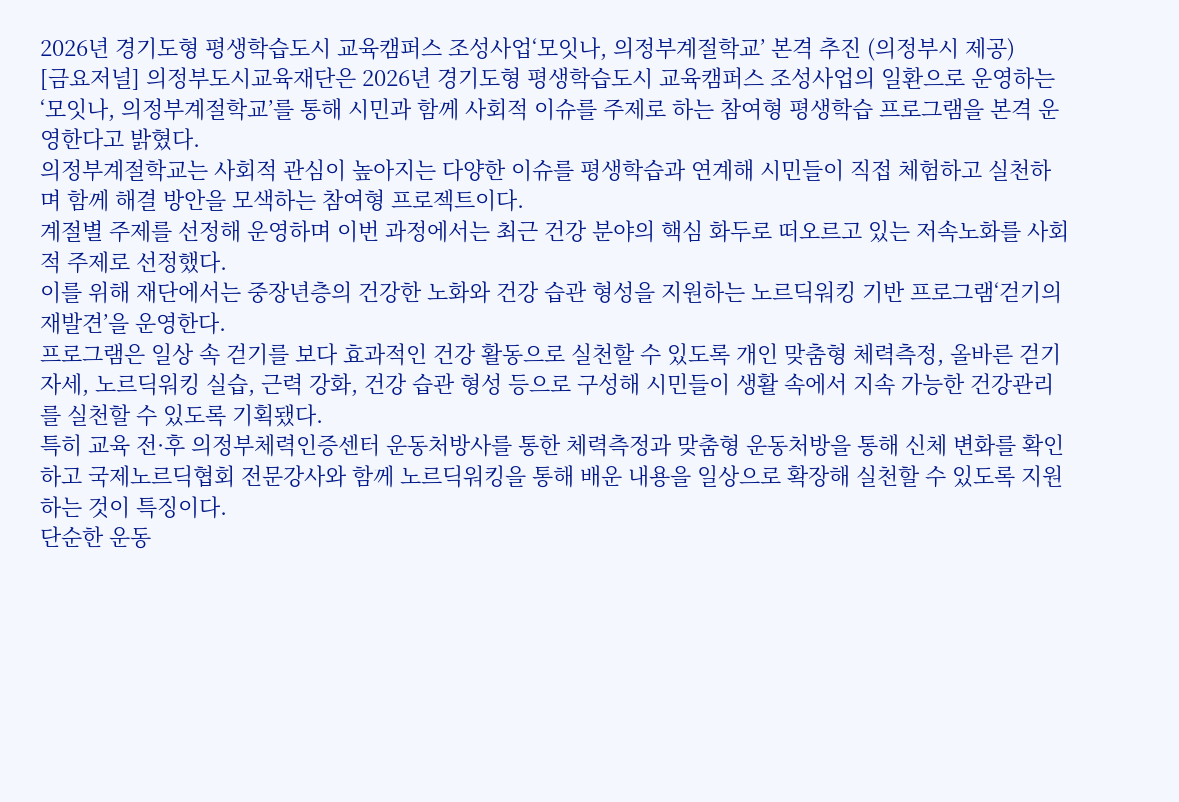2026년 경기도형 평생학습도시 교육캠퍼스 조성사업‘모잇나, 의정부계절학교’ 본격 추진 (의정부시 제공)
[금요저널] 의정부도시교육재단은 2026년 경기도형 평생학습도시 교육캠퍼스 조성사업의 일환으로 운영하는 ‘모잇나, 의정부계절학교’를 통해 시민과 함께 사회적 이슈를 주제로 하는 참여형 평생학습 프로그램을 본격 운영한다고 밝혔다.
의정부계절학교는 사회적 관심이 높아지는 다양한 이슈를 평생학습과 연계해 시민들이 직접 체험하고 실천하며 함께 해결 방안을 모색하는 참여형 프로젝트이다.
계절별 주제를 선정해 운영하며 이번 과정에서는 최근 건강 분야의 핵심 화두로 떠오르고 있는 저속노화를 사회적 주제로 선정했다.
이를 위해 재단에서는 중장년층의 건강한 노화와 건강 습관 형성을 지원하는 노르딕워킹 기반 프로그램‘걷기의 재발견’을 운영한다.
프로그램은 일상 속 걷기를 보다 효과적인 건강 활동으로 실천할 수 있도록 개인 맞춤형 체력측정, 올바른 걷기 자세, 노르딕워킹 실습, 근력 강화, 건강 습관 형성 등으로 구성해 시민들이 생활 속에서 지속 가능한 건강관리를 실천할 수 있도록 기획됐다.
특히 교육 전·후 의정부체력인증센터 운동처방사를 통한 체력측정과 맞춤형 운동처방을 통해 신체 변화를 확인하고 국제노르딕협회 전문강사와 함께 노르딕워킹을 통해 배운 내용을 일상으로 확장해 실천할 수 있도록 지원하는 것이 특징이다.
단순한 운동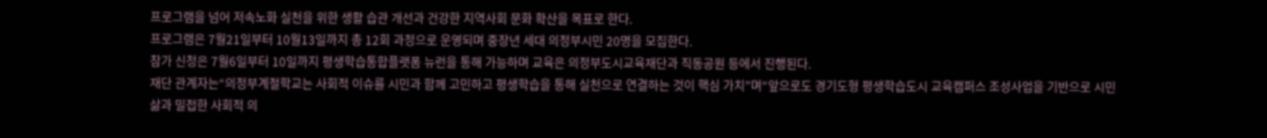프로그램을 넘어 저속노화 실천을 위한 생활 습관 개선과 건강한 지역사회 문화 확산을 목표로 한다.
프로그램은 7월21일부터 10월13일까지 총 12회 과정으로 운영되며 중장년 세대 의정부시민 20명을 모집한다.
참가 신청은 7월6일부터 10일까지 평생학습통합플랫폼 뉴런을 통해 가능하며 교육은 의정부도시교육재단과 직동공원 등에서 진행된다.
재단 관계자는“의정부계절학교는 사회적 이슈를 시민과 함께 고민하고 평생학습을 통해 실천으로 연결하는 것이 핵심 가치”며“앞으로도 경기도형 평생학습도시 교육캠퍼스 조성사업을 기반으로 시민 삶과 밀접한 사회적 의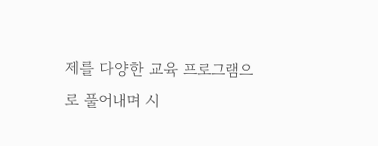제를 다양한 교육 프로그램으로 풀어내며 시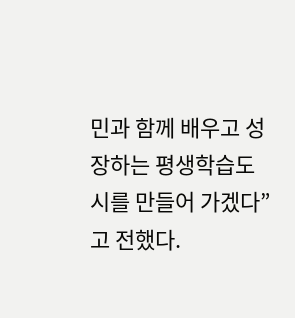민과 함께 배우고 성장하는 평생학습도시를 만들어 가겠다”고 전했다.